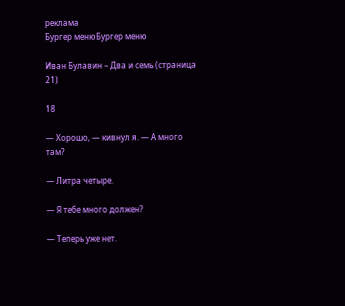реклама
Бургер менюБургер меню

Иван Булавин – Два и семь (страница 21)

18

— Хорошо, — кивнул я. — А много там?

— Литра четыре.

— Я тебе много должен?

— Теперь уже нет.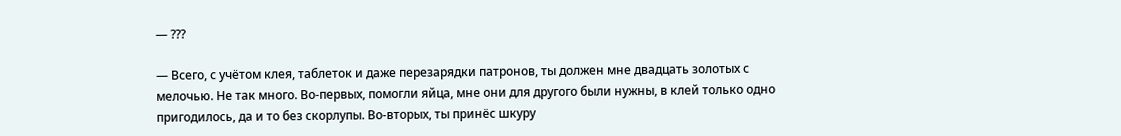— ???

— Всего, с учётом клея, таблеток и даже перезарядки патронов, ты должен мне двадцать золотых с мелочью. Не так много. Во-первых, помогли яйца, мне они для другого были нужны, в клей только одно пригодилось, да и то без скорлупы. Во-вторых, ты принёс шкуру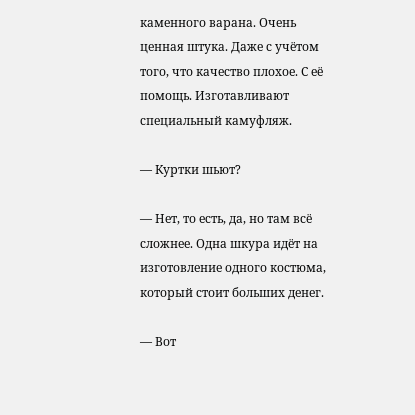каменного варана. Очень ценная штука. Даже с учётом того, что качество плохое. С её помощь. Изготавливают специальный камуфляж.

— Куртки шьют?

— Нет, то есть, да, но там всё сложнее. Одна шкура идёт на изготовление одного костюма, который стоит больших денег.

— Вот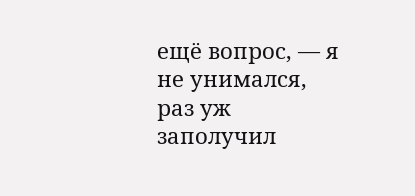ещё вопрос, — я не унимался, раз уж заполучил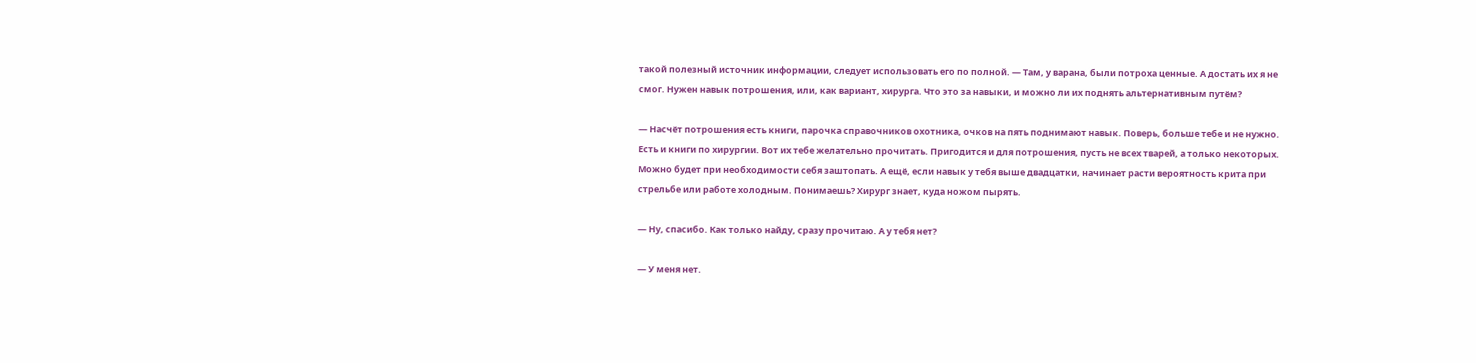такой полезный источник информации, следует использовать его по полной. — Там, у варана, были потроха ценные. А достать их я не смог. Нужен навык потрошения, или, как вариант, хирурга. Что это за навыки, и можно ли их поднять альтернативным путём?

— Насчёт потрошения есть книги, парочка справочников охотника, очков на пять поднимают навык. Поверь, больше тебе и не нужно. Есть и книги по хирургии. Вот их тебе желательно прочитать. Пригодится и для потрошения, пусть не всех тварей, а только некоторых. Можно будет при необходимости себя заштопать. А ещё, если навык у тебя выше двадцатки, начинает расти вероятность крита при стрельбе или работе холодным. Понимаешь? Хирург знает, куда ножом пырять.

— Ну, спасибо. Как только найду, сразу прочитаю. А у тебя нет?

— У меня нет.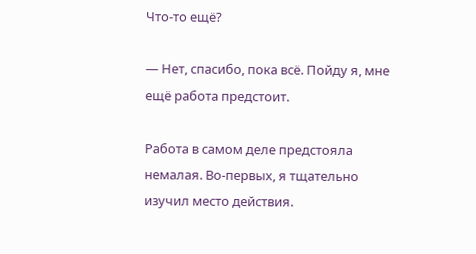Что-то ещё?

— Нет, спасибо, пока всё. Пойду я, мне ещё работа предстоит.

Работа в самом деле предстояла немалая. Во-первых, я тщательно изучил место действия.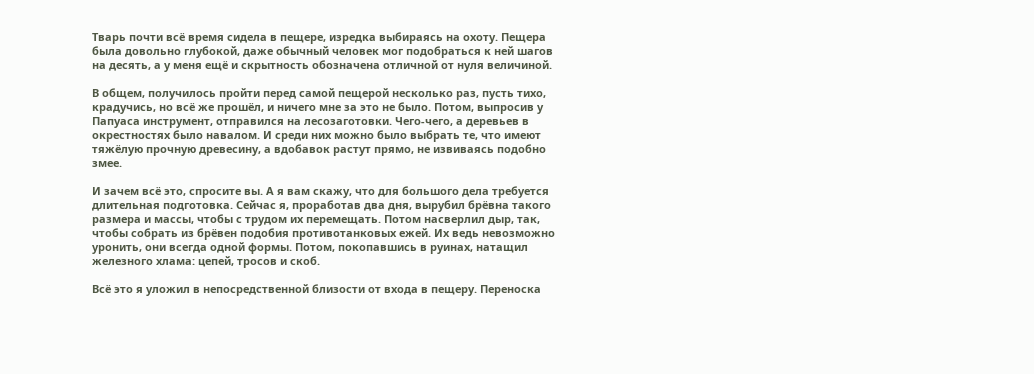Тварь почти всё время сидела в пещере, изредка выбираясь на охоту. Пещера была довольно глубокой, даже обычный человек мог подобраться к ней шагов на десять, а у меня ещё и скрытность обозначена отличной от нуля величиной.

В общем, получилось пройти перед самой пещерой несколько раз, пусть тихо, крадучись, но всё же прошёл, и ничего мне за это не было. Потом, выпросив у Папуаса инструмент, отправился на лесозаготовки. Чего-чего, а деревьев в окрестностях было навалом. И среди них можно было выбрать те, что имеют тяжёлую прочную древесину, а вдобавок растут прямо, не извиваясь подобно змее.

И зачем всё это, спросите вы. А я вам скажу, что для большого дела требуется длительная подготовка. Сейчас я, проработав два дня, вырубил брёвна такого размера и массы, чтобы с трудом их перемещать. Потом насверлил дыр, так, чтобы собрать из брёвен подобия противотанковых ежей. Их ведь невозможно уронить, они всегда одной формы. Потом, покопавшись в руинах, натащил железного хлама: цепей, тросов и скоб.

Всё это я уложил в непосредственной близости от входа в пещеру. Переноска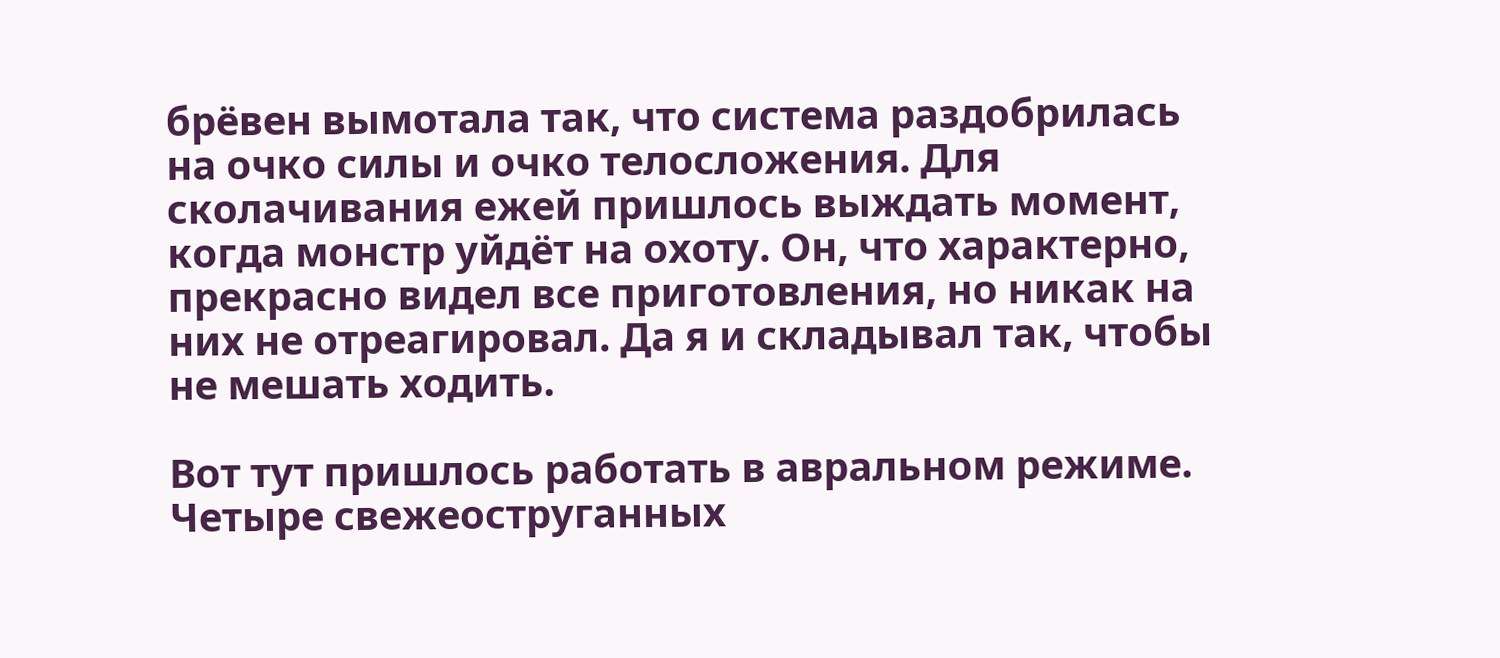брёвен вымотала так, что система раздобрилась на очко силы и очко телосложения. Для сколачивания ежей пришлось выждать момент, когда монстр уйдёт на охоту. Он, что характерно, прекрасно видел все приготовления, но никак на них не отреагировал. Да я и складывал так, чтобы не мешать ходить.

Вот тут пришлось работать в авральном режиме. Четыре свежеоструганных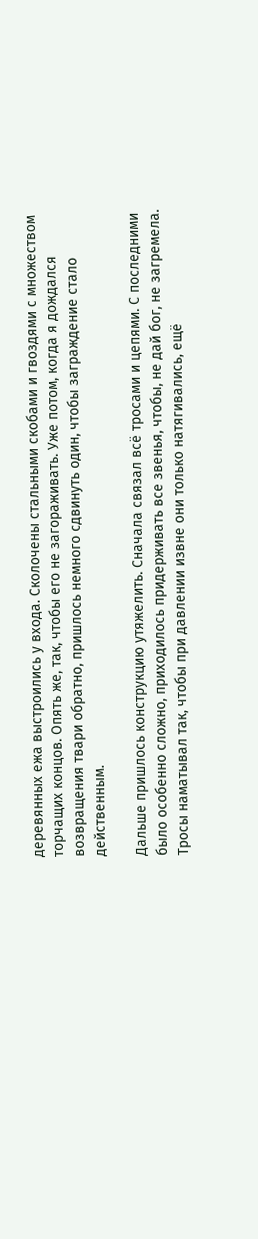деревянных ежа выстроились у входа. Сколочены стальными скобами и гвоздями с множеством торчащих концов. Опять же, так, чтобы его не загораживать. Уже потом, когда я дождался возвращения твари обратно, пришлось немного сдвинуть один, чтобы заграждение стало действенным.

Дальше пришлось конструкцию утяжелить. Сначала связал всё тросами и цепями. С последними было особенно сложно, приходилось придерживать все звенья, чтобы, не дай бог, не загремела. Тросы наматывал так, чтобы при давлении извне они только натягивались, ещё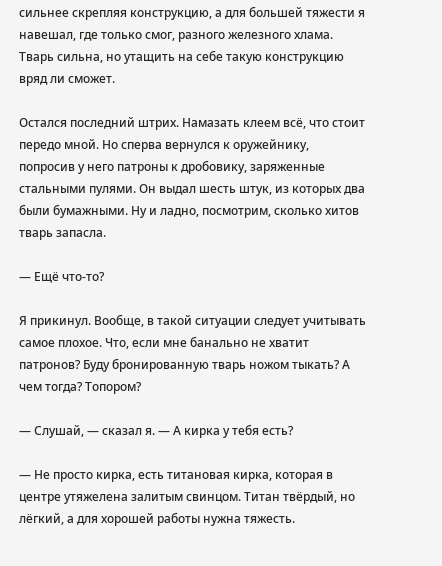сильнее скрепляя конструкцию, а для большей тяжести я навешал, где только смог, разного железного хлама. Тварь сильна, но утащить на себе такую конструкцию вряд ли сможет.

Остался последний штрих. Намазать клеем всё, что стоит передо мной. Но сперва вернулся к оружейнику, попросив у него патроны к дробовику, заряженные стальными пулями. Он выдал шесть штук, из которых два были бумажными. Ну и ладно, посмотрим, сколько хитов тварь запасла.

— Ещё что-то?

Я прикинул. Вообще, в такой ситуации следует учитывать самое плохое. Что, если мне банально не хватит патронов? Буду бронированную тварь ножом тыкать? А чем тогда? Топором?

— Слушай, — сказал я. — А кирка у тебя есть?

— Не просто кирка, есть титановая кирка, которая в центре утяжелена залитым свинцом. Титан твёрдый, но лёгкий, а для хорошей работы нужна тяжесть.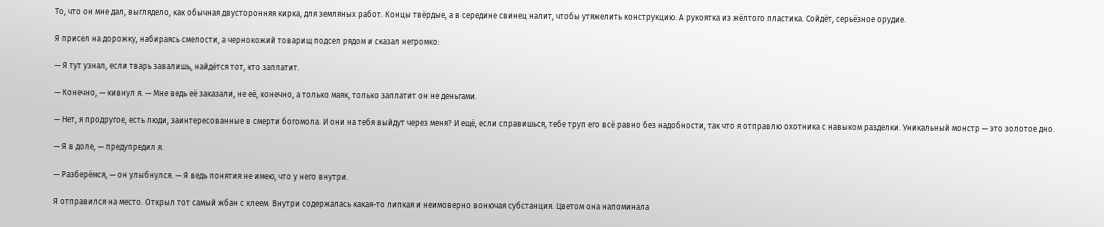То, что он мне дал, выглядело, как обычная двусторонняя кирка, для земляных работ. Концы твёрдые, а в середине свинец налит, чтобы утяжелить конструкцию. А рукоятка из жёлтого пластика. Сойдёт, серьёзное орудие.

Я присел на дорожку, набираясь смелости, а чернокожий товарищ подсел рядом и сказал негромко:

— Я тут узнал, если тварь завалишь, найдётся тот, кто заплатит.

— Конечно, — кивнул я. — Мне ведь её заказали, не её, конечно, а только маяк, только заплатит он не деньгами.

— Нет, я продругое, есть люди, заинтересованные в смерти богомола. И они на тебя выйдут через меня? И ещё, если справишься, тебе труп его всё равно без надобности, так что я отправлю охотника с навыком разделки. Уникальный монстр — это золотое дно.

— Я в доле, — предупредил я.

— Разберёмся, — он улыбнулся. — Я ведь понятия не имею, что у него внутри.

Я отправился на место. Открыл тот самый жбан с клеем. Внутри содержалась какая-то липкая и неимоверно вонючая субстанция. Цветом она напоминала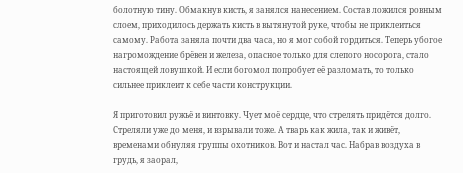болотную тину. Обмакнув кисть, я занялся нанесением. Состав ложился ровным слоем, приходилось держать кисть в вытянутой руке, чтобы не приклеиться самому. Работа заняла почти два часа, но я мог собой гордиться. Теперь убогое нагромождение брёвен и железа, опасное только для слепого носорога, стало настоящей ловушкой. И если богомол попробует её разломать, то только сильнее приклеит к себе части конструкции.

Я приготовил ружьё и винтовку. Чует моё сердце, что стрелять придётся долго. Стреляли уже до меня, и взрывали тоже. А тварь как жила, так и живёт, временами обнуляя группы охотников. Вот и настал час. Набрав воздуха в грудь, я заорал,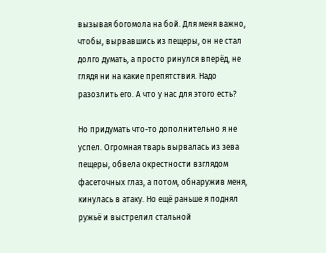вызывая богомола на бой. Для меня важно, чтобы, вырвавшись из пещеры, он не стал долго думать, а просто ринулся вперёд, не глядя ни на какие препятствия. Надо разозлить его. А что у нас для этого есть?

Но придумать что-то дополнительно я не успел. Огромная тварь вырвалась из зева пещеры, обвела окрестности взглядом фасеточных глаз, а потом, обнаружив меня, кинулась в атаку. Но ещё раньше я поднял ружьё и выстрелил стальной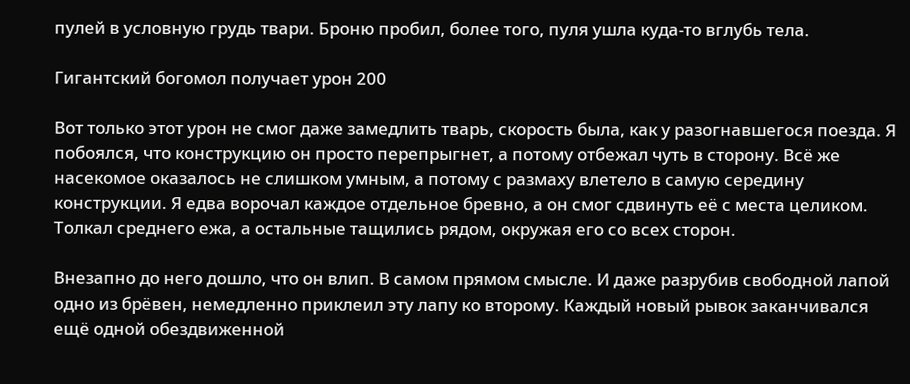пулей в условную грудь твари. Броню пробил, более того, пуля ушла куда-то вглубь тела.

Гигантский богомол получает урон 200

Вот только этот урон не смог даже замедлить тварь, скорость была, как у разогнавшегося поезда. Я побоялся, что конструкцию он просто перепрыгнет, а потому отбежал чуть в сторону. Всё же насекомое оказалось не слишком умным, а потому с размаху влетело в самую середину конструкции. Я едва ворочал каждое отдельное бревно, а он смог сдвинуть её с места целиком. Толкал среднего ежа, а остальные тащились рядом, окружая его со всех сторон.

Внезапно до него дошло, что он влип. В самом прямом смысле. И даже разрубив свободной лапой одно из брёвен, немедленно приклеил эту лапу ко второму. Каждый новый рывок заканчивался ещё одной обездвиженной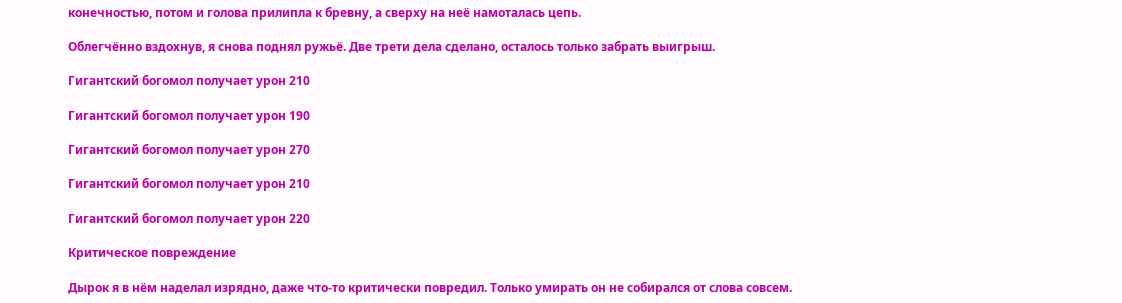конечностью, потом и голова прилипла к бревну, а сверху на неё намоталась цепь.

Облегчённо вздохнув, я снова поднял ружьё. Две трети дела сделано, осталось только забрать выигрыш.

Гигантский богомол получает урон 210

Гигантский богомол получает урон 190

Гигантский богомол получает урон 270

Гигантский богомол получает урон 210

Гигантский богомол получает урон 220

Критическое повреждение

Дырок я в нём наделал изрядно, даже что-то критически повредил. Только умирать он не собирался от слова совсем.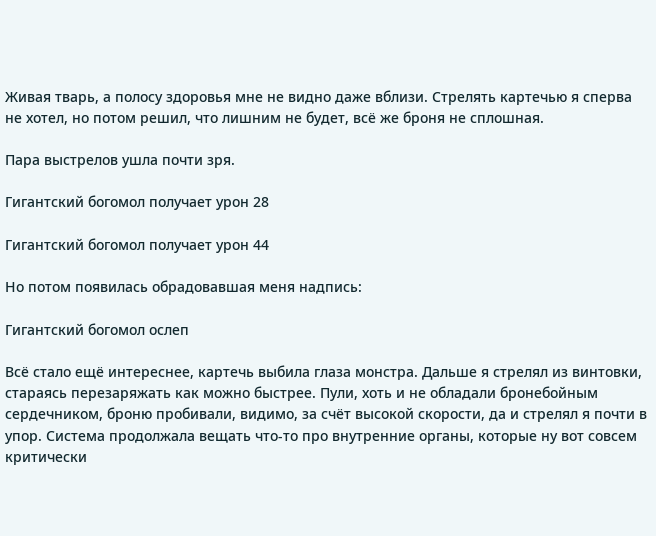Живая тварь, а полосу здоровья мне не видно даже вблизи. Стрелять картечью я сперва не хотел, но потом решил, что лишним не будет, всё же броня не сплошная.

Пара выстрелов ушла почти зря.

Гигантский богомол получает урон 28

Гигантский богомол получает урон 44

Но потом появилась обрадовавшая меня надпись:

Гигантский богомол ослеп

Всё стало ещё интереснее, картечь выбила глаза монстра. Дальше я стрелял из винтовки, стараясь перезаряжать как можно быстрее. Пули, хоть и не обладали бронебойным сердечником, броню пробивали, видимо, за счёт высокой скорости, да и стрелял я почти в упор. Система продолжала вещать что-то про внутренние органы, которые ну вот совсем критически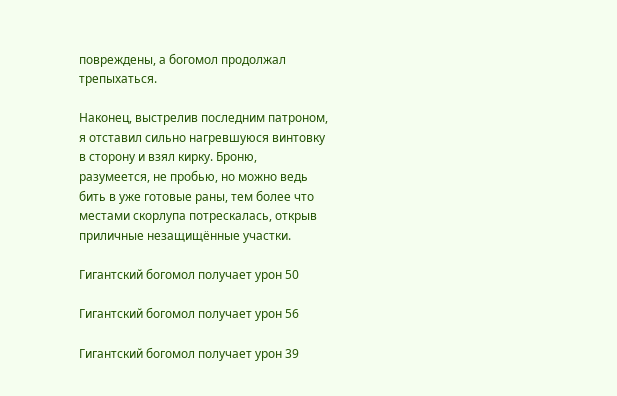повреждены, а богомол продолжал трепыхаться.

Наконец, выстрелив последним патроном, я отставил сильно нагревшуюся винтовку в сторону и взял кирку. Броню, разумеется, не пробью, но можно ведь бить в уже готовые раны, тем более что местами скорлупа потрескалась, открыв приличные незащищённые участки.

Гигантский богомол получает урон 50

Гигантский богомол получает урон 56

Гигантский богомол получает урон 39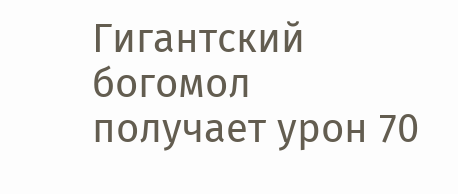Гигантский богомол получает урон 70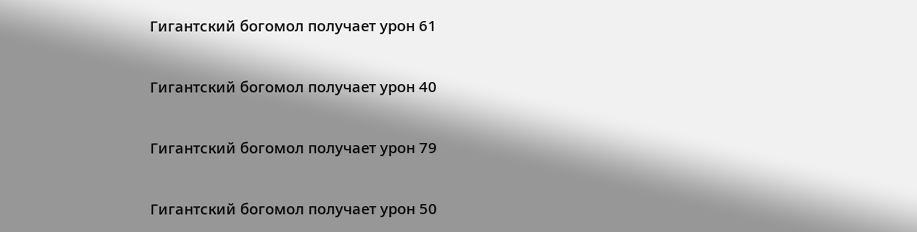Гигантский богомол получает урон 61

Гигантский богомол получает урон 40

Гигантский богомол получает урон 79

Гигантский богомол получает урон 50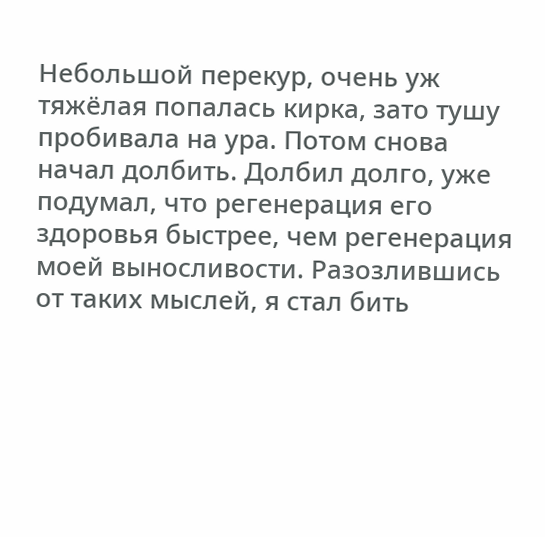Небольшой перекур, очень уж тяжёлая попалась кирка, зато тушу пробивала на ура. Потом снова начал долбить. Долбил долго, уже подумал, что регенерация его здоровья быстрее, чем регенерация моей выносливости. Разозлившись от таких мыслей, я стал бить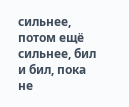сильнее, потом ещё сильнее, бил и бил, пока не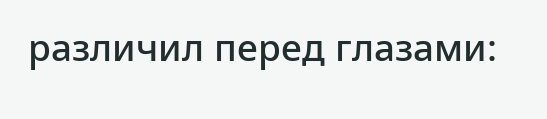различил перед глазами: